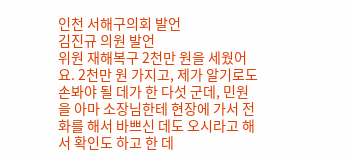인천 서해구의회 발언
김진규 의원 발언
위원 재해복구 2천만 원을 세웠어요. 2천만 원 가지고, 제가 알기로도 손봐야 될 데가 한 다섯 군데, 민원을 아마 소장님한테 현장에 가서 전화를 해서 바쁘신 데도 오시라고 해서 확인도 하고 한 데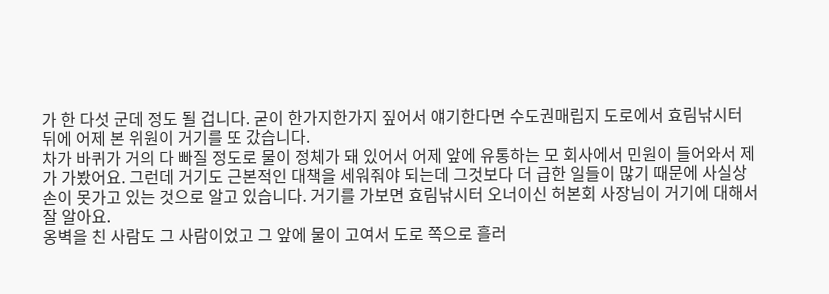가 한 다섯 군데 정도 될 겁니다. 굳이 한가지한가지 짚어서 얘기한다면 수도권매립지 도로에서 효림낚시터 뒤에 어제 본 위원이 거기를 또 갔습니다.
차가 바퀴가 거의 다 빠질 정도로 물이 정체가 돼 있어서 어제 앞에 유통하는 모 회사에서 민원이 들어와서 제가 가봤어요. 그런데 거기도 근본적인 대책을 세워줘야 되는데 그것보다 더 급한 일들이 많기 때문에 사실상 손이 못가고 있는 것으로 알고 있습니다. 거기를 가보면 효림낚시터 오너이신 허본회 사장님이 거기에 대해서 잘 알아요.
옹벽을 친 사람도 그 사람이었고 그 앞에 물이 고여서 도로 쪽으로 흘러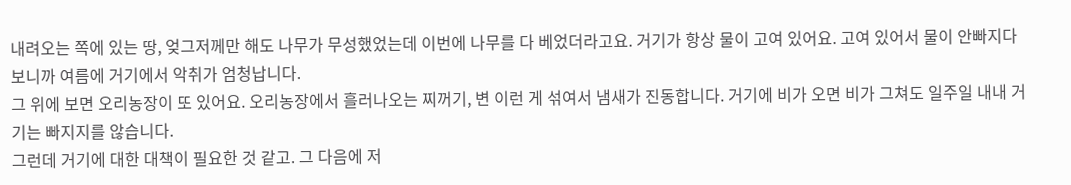내려오는 쪽에 있는 땅, 엊그저께만 해도 나무가 무성했었는데 이번에 나무를 다 베었더라고요. 거기가 항상 물이 고여 있어요. 고여 있어서 물이 안빠지다보니까 여름에 거기에서 악취가 엄청납니다.
그 위에 보면 오리농장이 또 있어요. 오리농장에서 흘러나오는 찌꺼기, 변 이런 게 섞여서 냄새가 진동합니다. 거기에 비가 오면 비가 그쳐도 일주일 내내 거기는 빠지지를 않습니다.
그런데 거기에 대한 대책이 필요한 것 같고. 그 다음에 저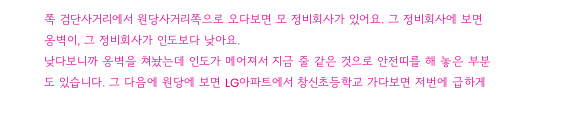쪽 검단사거리에서 원당사거리쪽으로 오다보면 모 정비회사가 있어요. 그 정비회사에 보면 옹벽이, 그 정비회사가 인도보다 낮아요.
낮다보니까 옹벽을 쳐놨는데 인도가 메어져서 지금 줄 같은 것으로 안전띠를 해 놓은 부분도 있습니다. 그 다음에 원당에 보면 LG아파트에서 창신초등학교 가다보면 저번에 급하게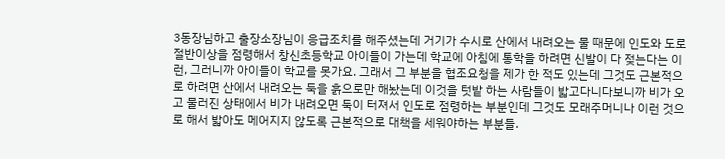3동장님하고 출장소장님이 응급조치를 해주셨는데 거기가 수시로 산에서 내려오는 물 때문에 인도와 도로 절반이상을 점령해서 창신초등학교 아이들이 가는데 학교에 아침에 통학을 하려면 신발이 다 젖는다는 이런, 그러니까 아이들이 학교를 못가요. 그래서 그 부분을 협조요청을 제가 한 적도 있는데 그것도 근본적으로 하려면 산에서 내려오는 둑을 흙으로만 해놨는데 이것을 텃밭 하는 사람들이 밟고다니다보니까 비가 오고 물러진 상태에서 비가 내려오면 둑이 터져서 인도로 점령하는 부분인데 그것도 모래주머니나 이런 것으로 해서 밟아도 메어지지 않도록 근본적으로 대책을 세워야하는 부분들.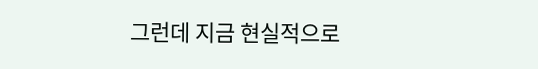그런데 지금 현실적으로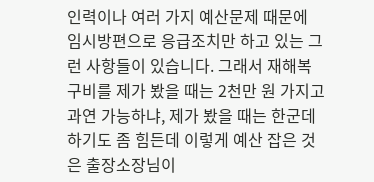인력이나 여러 가지 예산문제 때문에 임시방편으로 응급조치만 하고 있는 그런 사항들이 있습니다. 그래서 재해복구비를 제가 봤을 때는 2천만 원 가지고 과연 가능하냐, 제가 봤을 때는 한군데 하기도 좀 힘든데 이렇게 예산 잡은 것은 출장소장님이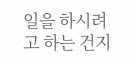일을 하시려고 하는 건지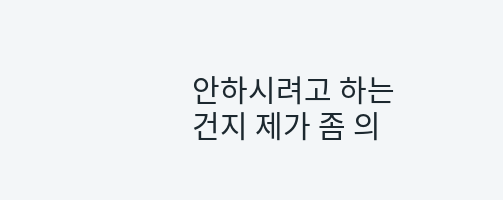안하시려고 하는 건지 제가 좀 의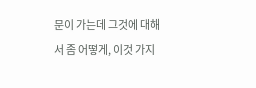문이 가는데 그것에 대해서 좀 어떻게, 이것 가지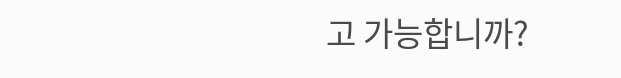고 가능합니까?